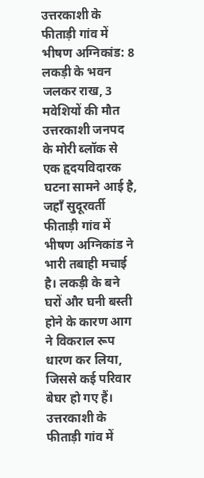उत्तरकाशी के फीताड़ी गांव में भीषण अग्निकांड: 8 लकड़ी के भवन जलकर राख, 3 मवेशियों की मौत
उत्तरकाशी जनपद के मोरी ब्लॉक से एक हृदयविदारक घटना सामने आई है, जहाँ सुदूरवर्ती फीताड़ी गांव में भीषण अग्निकांड ने भारी तबाही मचाई है। लकड़ी के बने घरों और घनी बस्ती होने के कारण आग ने विकराल रूप धारण कर लिया, जिससे कई परिवार बेघर हो गए हैं।
उत्तरकाशी के फीताड़ी गांव में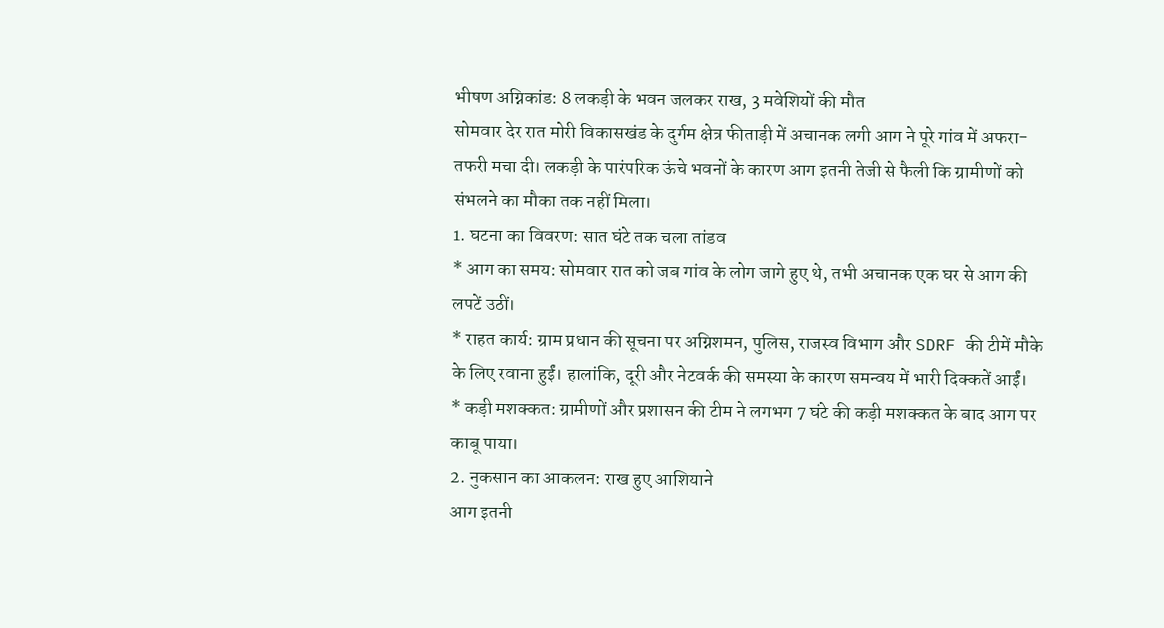भीषण अग्निकांड: 8 लकड़ी के भवन जलकर राख, 3 मवेशियों की मौत
सोमवार देर रात मोरी विकासखंड के दुर्गम क्षेत्र फीताड़ी में अचानक लगी आग ने पूरे गांव में अफरा-तफरी मचा दी। लकड़ी के पारंपरिक ऊंचे भवनों के कारण आग इतनी तेजी से फैली कि ग्रामीणों को संभलने का मौका तक नहीं मिला।
1. घटना का विवरण: सात घंटे तक चला तांडव
* आग का समय: सोमवार रात को जब गांव के लोग जागे हुए थे, तभी अचानक एक घर से आग की लपटें उठीं।
* राहत कार्य: ग्राम प्रधान की सूचना पर अग्निशमन, पुलिस, राजस्व विभाग और SDRF की टीमें मौके के लिए रवाना हुईं। हालांकि, दूरी और नेटवर्क की समस्या के कारण समन्वय में भारी दिक्कतें आईं।
* कड़ी मशक्कत: ग्रामीणों और प्रशासन की टीम ने लगभग 7 घंटे की कड़ी मशक्कत के बाद आग पर काबू पाया।
2. नुकसान का आकलन: राख हुए आशियाने
आग इतनी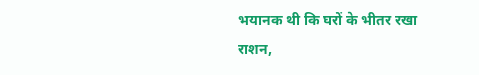भयानक थी कि घरों के भीतर रखा राशन,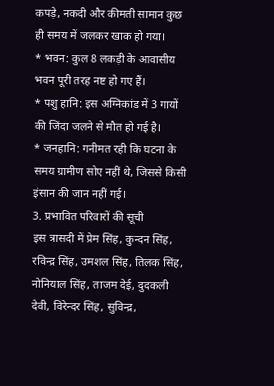कपड़े, नकदी और कीमती सामान कुछ ही समय में जलकर खाक हो गया।
* भवन: कुल 8 लकड़ी के आवासीय भवन पूरी तरह नष्ट हो गए हैं।
* पशु हानि: इस अग्निकांड में 3 गायों की जिंदा जलने से मौत हो गई है।
* जनहानि: गनीमत रही कि घटना के समय ग्रामीण सोए नहीं थे, जिससे किसी इंसान की जान नहीं गई।
3. प्रभावित परिवारों की सूची
इस त्रासदी में प्रेम सिंह, कुन्दन सिंह, रविन्द्र सिंह, उमशल सिंह, तिलक सिंह, नोनियाल सिंह, ताजम देई, दुदकली देवी, विरेन्दर सिंह, सुविन्द्र,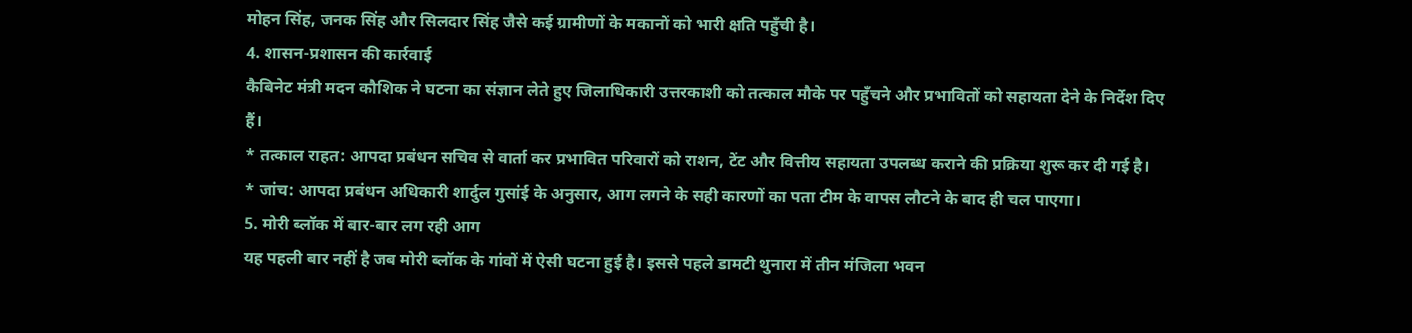मोहन सिंह, जनक सिंह और सिलदार सिंह जैसे कई ग्रामीणों के मकानों को भारी क्षति पहुँची है।
4. शासन-प्रशासन की कार्रवाई
कैबिनेट मंत्री मदन कौशिक ने घटना का संज्ञान लेते हुए जिलाधिकारी उत्तरकाशी को तत्काल मौके पर पहुँचने और प्रभावितों को सहायता देने के निर्देश दिए हैं।
* तत्काल राहत: आपदा प्रबंधन सचिव से वार्ता कर प्रभावित परिवारों को राशन, टेंट और वित्तीय सहायता उपलब्ध कराने की प्रक्रिया शुरू कर दी गई है।
* जांच: आपदा प्रबंधन अधिकारी शार्दुल गुसांई के अनुसार, आग लगने के सही कारणों का पता टीम के वापस लौटने के बाद ही चल पाएगा।
5. मोरी ब्लॉक में बार-बार लग रही आग
यह पहली बार नहीं है जब मोरी ब्लॉक के गांवों में ऐसी घटना हुई है। इससे पहले डामटी थुनारा में तीन मंजिला भवन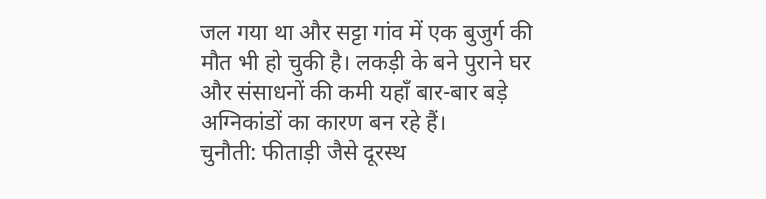जल गया था और सट्टा गांव में एक बुजुर्ग की मौत भी हो चुकी है। लकड़ी के बने पुराने घर और संसाधनों की कमी यहाँ बार-बार बड़े अग्निकांडों का कारण बन रहे हैं।
चुनौती: फीताड़ी जैसे दूरस्थ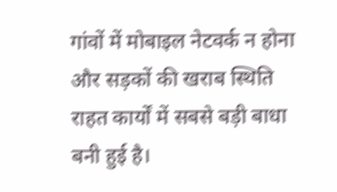गांवों में मोबाइल नेटवर्क न होना और सड़कों की खराब स्थिति राहत कार्यों में सबसे बड़ी बाधा बनी हुई है।